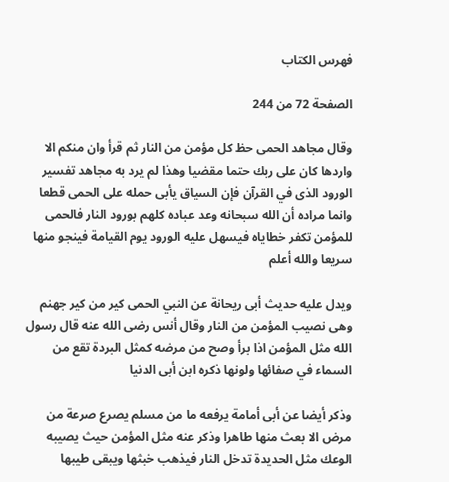فهرس الكتاب

الصفحة 72 من 244

وقال مجاهد الحمى حظ كل مؤمن من النار ثم قرأ وان منكم الا واردها كان على ربك حتما مقضيا وهذا لم يرد به مجاهد تفسير الورود الذى في القرآن فإن السياق يأبى حمله على الحمى قطعا وانما مراده أن الله سبحانه وعد عباده كلهم بورود النار فالحمى للمؤمن تكفر خطاياه فيسهل عليه الورود يوم القيامة فينجو منها سريعا والله أعلم

ويدل عليه حديث أبى ريحانة عن النبي الحمى كير من كير جهنم وهى نصيب المؤمن من النار وقال أنس رضى الله عنه قال رسول الله مثل المؤمن اذا برأ وصح من مرضه كمثل البردة تقع من السماء في صفائها ولونها ذكره ابن أبى الدنيا

وذكر أيضا عن أبى أمامة يرفعه ما من مسلم يصرع صرعة من مرض الا بعث منها طاهرا وذكر عنه مثل المؤمن حيث يصيبه الوعك مثل الحديدة تدخل النار فيذهب خبثها ويبقى طيبها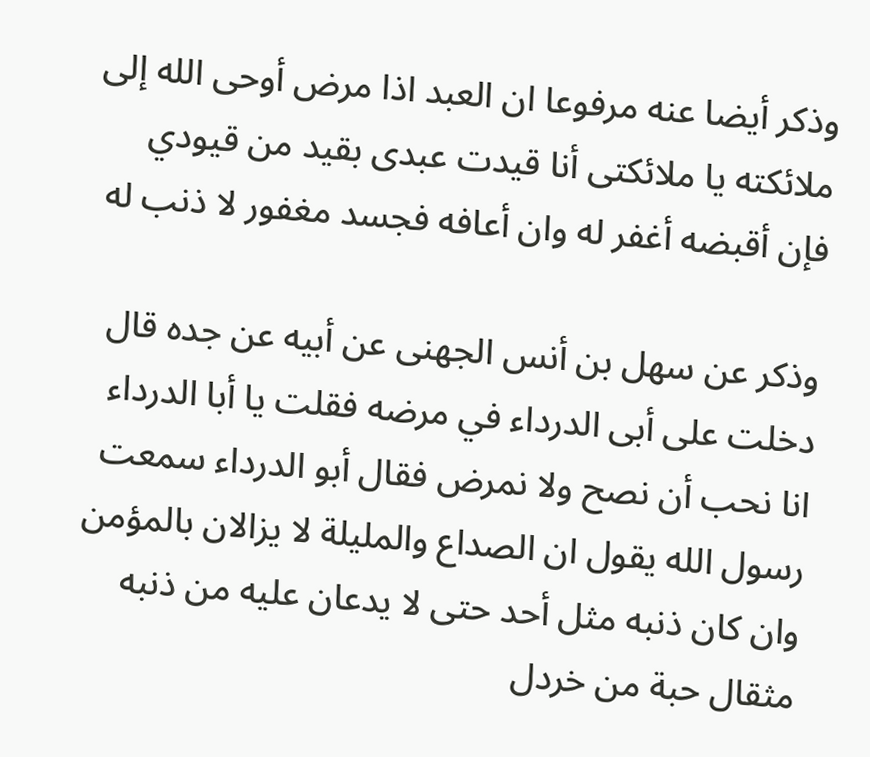وذكر أيضا عنه مرفوعا ان العبد اذا مرض أوحى الله إلى ملائكته يا ملائكتى أنا قيدت عبدى بقيد من قيودي فإن أقبضه أغفر له وان أعافه فجسد مغفور لا ذنب له

وذكر عن سهل بن أنس الجهنى عن أبيه عن جده قال دخلت على أبى الدرداء في مرضه فقلت يا أبا الدرداء انا نحب أن نصح ولا نمرض فقال أبو الدرداء سمعت رسول الله يقول ان الصداع والمليلة لا يزالان بالمؤمن وان كان ذنبه مثل أحد حتى لا يدعان عليه من ذنبه مثقال حبة من خردل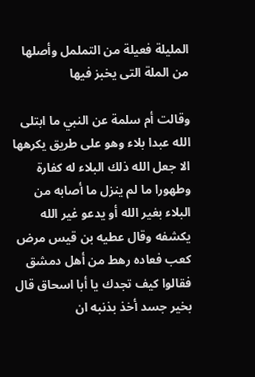المليلة فعيلة من التململ وأصلها من الملة التى يخبز فيها

وقالت أم سلمة عن النبي ما ابتلى الله عبدا بلاء وهو على طريق يكرهها الا جعل الله ذلك البلاء له كفارة وطهورا ما لم ينزل ما أصابه من البلاء بغير الله أو يدعو غير الله يكشفه وقال عطيه بن قيس مرض كعب فعاده رهط من أهل دمشق فقالوا كيف تجدك يا أبا اسحاق قال بخير جسد أخذ بذنبه ان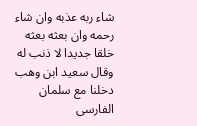شاء ربه عذبه وان شاء رحمه وان بعثه بعثه خلقا جديدا لا ذنب له وقال سعيد ابن وهب دخلنا مع سلمان الفارسى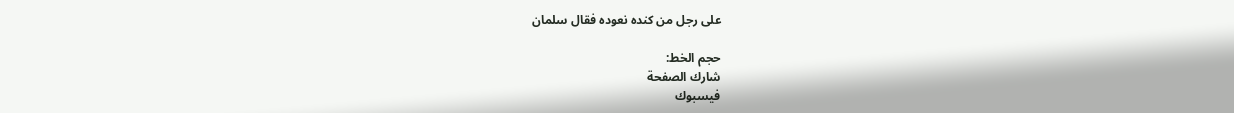على رجل من كنده نعوده فقال سلمان

حجم الخط:
شارك الصفحة
فيسبوك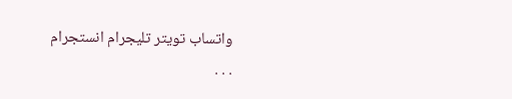واتساب تويتر تليجرام انستجرام
. . .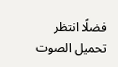فضلًا انتظر تحميل الصوت